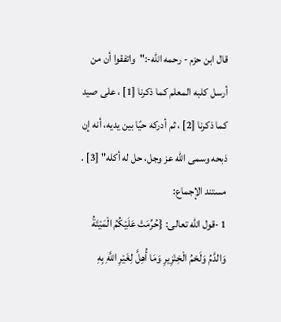قال ابن حزم - رحمه الله-:"واتفقوا أن من أرسل كلبه المعلم كما ذكرنا [1] ، على صيد كما ذكرنا [2] ، ثم أدركه حيًا بين يديه، أنه إن ذبحه وسمى الله عز وجل، حل له أكله" [3] .
مستند الإجماع:
1 -قول الله تعالى: {حُرِّمَتْ عَلَيْكُمُ الْمَيْتَةُ وَالدَّمُ وَلَحْمُ الْخِنْزِيرِ وَمَا أُهِلَّ لِغَيْرِ اللَّهِ بِهِ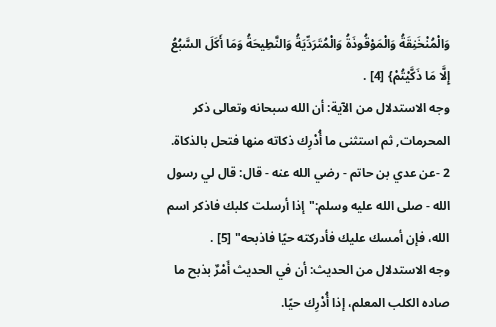وَالْمُنْخَنِقَةُ وَالْمَوْقُوذَةُ وَالْمُتَرَدِّيَةُ وَالنَّطِيحَةُ وَمَا أَكَلَ السَّبُعُ إِلَّا مَا ذَكَّيْتُمْ} [4] .
وجه الاستدلال من الآية: أن الله سبحانه وتعالى ذكر المحرمات, ثم استثنى ما أُدْرِك ذكاته منها فتحل بالذكاة.
2 -عن عدي بن حاتم - رضي الله عنه - قال: قال لي رسول الله - صلى الله عليه وسلم:"إذا أرسلت كلبك فاذكر اسم الله، فإن أمسك عليك فأدركته حيًا فاذبحه" [5] .
وجه الاستدلال من الحديث: أن في الحديث أَمْرٌ بذبح ما صاده الكلب المعلم، إذا أُدْرِك حيًا.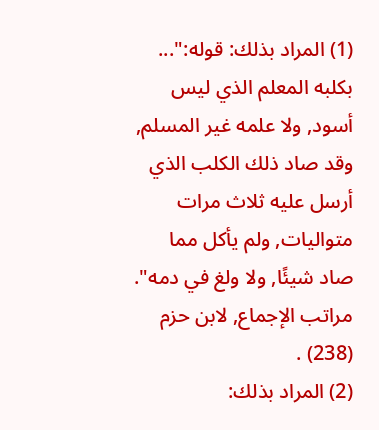(1) المراد بذلك: قوله:"... بكلبه المعلم الذي ليس أسود, ولا علمه غير المسلم, وقد صاد ذلك الكلب الذي أرسل عليه ثلاث مرات متواليات, ولم يأكل مما صاد شيئًا, ولا ولغ في دمه". مراتب الإجماع, لابن حزم (238) .
(2) المراد بذلك: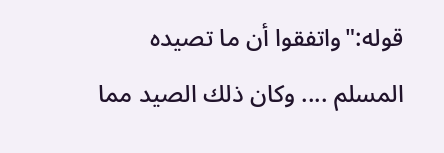قوله:"واتفقوا أن ما تصيده المسلم .... وكان ذلك الصيد مما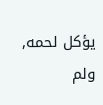يؤكل لحمه, ولم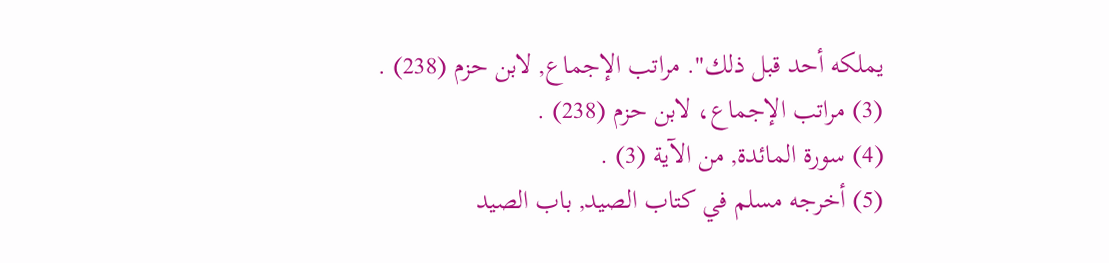يملكه أحد قبل ذلك". مراتب الإجماع, لابن حزم (238) .
(3) مراتب الإجماع، لابن حزم (238) .
(4) سورة المائدة, من الآية (3) .
(5) أخرجه مسلم في كتاب الصيد, باب الصيد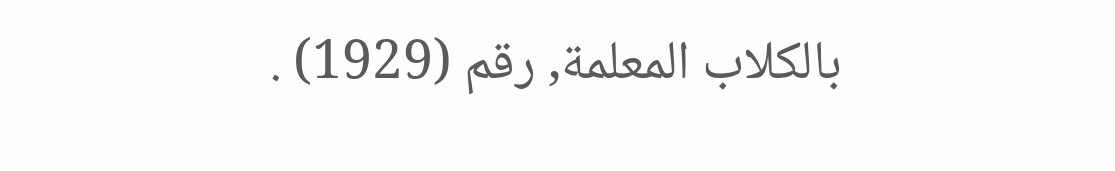بالكلاب المعلمة, رقم (1929) .